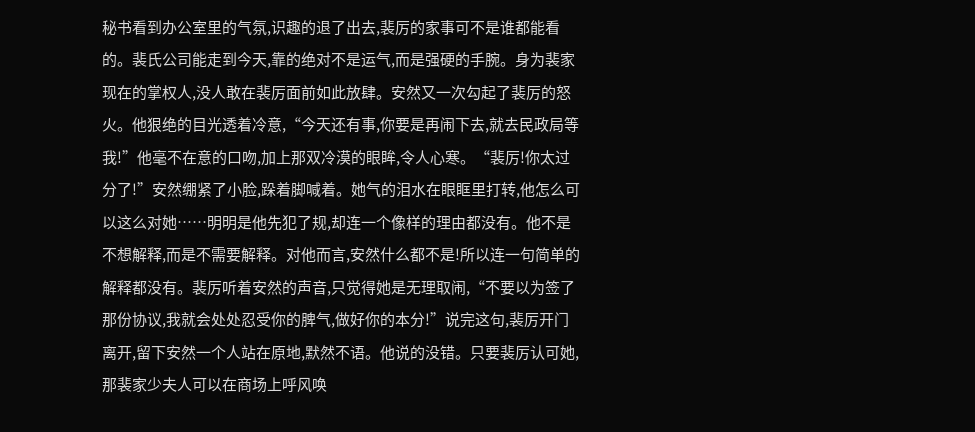秘书看到办公室里的气氛,识趣的退了出去,裴厉的家事可不是谁都能看的。裴氏公司能走到今天,靠的绝对不是运气,而是强硬的手腕。身为裴家现在的掌权人,没人敢在裴厉面前如此放肆。安然又一次勾起了裴厉的怒火。他狠绝的目光透着冷意,“今天还有事,你要是再闹下去,就去民政局等我!”他毫不在意的口吻,加上那双冷漠的眼眸,令人心寒。“裴厉!你太过分了!”安然绷紧了小脸,跺着脚喊着。她气的泪水在眼眶里打转,他怎么可以这么对她……明明是他先犯了规,却连一个像样的理由都没有。他不是不想解释,而是不需要解释。对他而言,安然什么都不是!所以连一句简单的解释都没有。裴厉听着安然的声音,只觉得她是无理取闹,“不要以为签了那份协议,我就会处处忍受你的脾气,做好你的本分!”说完这句,裴厉开门离开,留下安然一个人站在原地,默然不语。他说的没错。只要裴厉认可她,那裴家少夫人可以在商场上呼风唤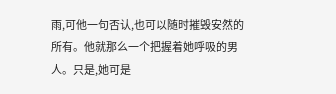雨,可他一句否认,也可以随时摧毁安然的所有。他就那么一个把握着她呼吸的男人。只是,她可是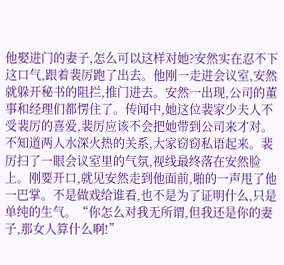他娶进门的妻子,怎么可以这样对她?安然实在忍不下这口气,跟着裴厉跑了出去。他刚一走进会议室,安然就躲开秘书的阻拦,推门进去。安然一出现,公司的董事和经理们都愣住了。传闻中,她这位裴家少夫人不受裴厉的喜爱,裴厉应该不会把她带到公司来才对。不知道两人水深火热的关系,大家窃窃私语起来。裴厉扫了一眼会议室里的气氛,视线最终落在安然脸上。刚要开口,就见安然走到他面前,啪的一声甩了他一巴掌。不是做戏给谁看,也不是为了证明什么,只是单纯的生气。“你怎么对我无所谓,但我还是你的妻子,那女人算什么啊!”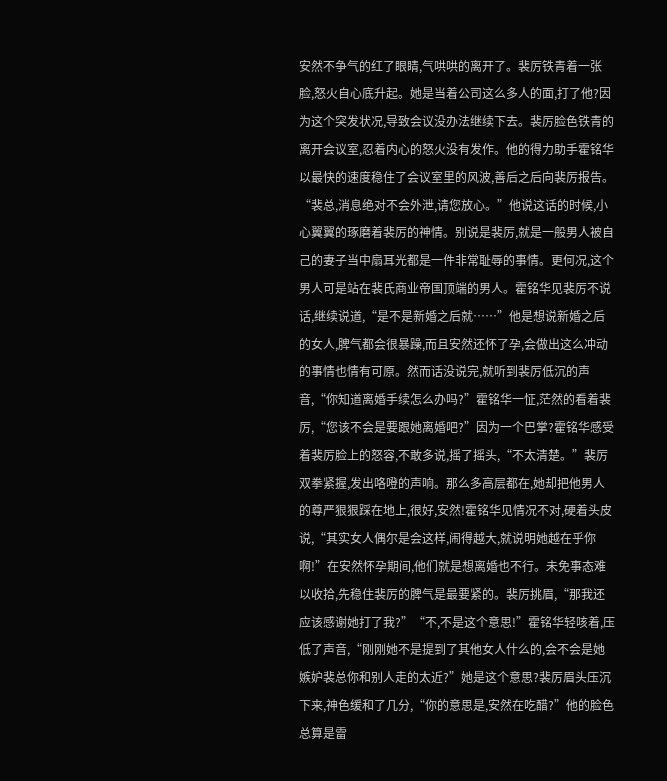安然不争气的红了眼睛,气哄哄的离开了。裴厉铁青着一张脸,怒火自心底升起。她是当着公司这么多人的面,打了他?因为这个突发状况,导致会议没办法继续下去。裴厉脸色铁青的离开会议室,忍着内心的怒火没有发作。他的得力助手霍铭华以最快的速度稳住了会议室里的风波,善后之后向裴厉报告。“裴总,消息绝对不会外泄,请您放心。”他说这话的时候,小心翼翼的琢磨着裴厉的神情。别说是裴厉,就是一般男人被自己的妻子当中扇耳光都是一件非常耻辱的事情。更何况,这个男人可是站在裴氏商业帝国顶端的男人。霍铭华见裴厉不说话,继续说道,“是不是新婚之后就……”他是想说新婚之后的女人,脾气都会很暴躁,而且安然还怀了孕,会做出这么冲动的事情也情有可原。然而话没说完,就听到裴厉低沉的声音,“你知道离婚手续怎么办吗?”霍铭华一怔,茫然的看着裴厉,“您该不会是要跟她离婚吧?”因为一个巴掌?霍铭华感受着裴厉脸上的怒容,不敢多说,摇了摇头,“不太清楚。”裴厉双拳紧握,发出咯噔的声响。那么多高层都在,她却把他男人的尊严狠狠踩在地上,很好,安然!霍铭华见情况不对,硬着头皮说,“其实女人偶尔是会这样,闹得越大,就说明她越在乎你啊!”在安然怀孕期间,他们就是想离婚也不行。未免事态难以收拾,先稳住裴厉的脾气是最要紧的。裴厉挑眉,“那我还应该感谢她打了我?”“不,不是这个意思!”霍铭华轻咳着,压低了声音,“刚刚她不是提到了其他女人什么的,会不会是她嫉妒裴总你和别人走的太近?”她是这个意思?裴厉眉头压沉下来,神色缓和了几分,“你的意思是,安然在吃醋?”他的脸色总算是雷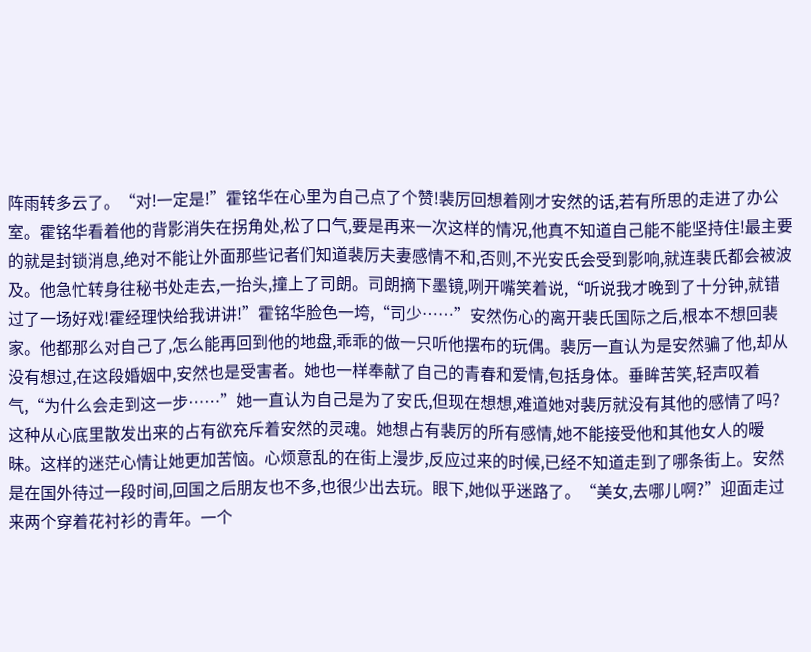阵雨转多云了。“对!一定是!”霍铭华在心里为自己点了个赞!裴厉回想着刚才安然的话,若有所思的走进了办公室。霍铭华看着他的背影消失在拐角处,松了口气,要是再来一次这样的情况,他真不知道自己能不能坚持住!最主要的就是封锁消息,绝对不能让外面那些记者们知道裴厉夫妻感情不和,否则,不光安氏会受到影响,就连裴氏都会被波及。他急忙转身往秘书处走去,一抬头,撞上了司朗。司朗摘下墨镜,咧开嘴笑着说,“听说我才晚到了十分钟,就错过了一场好戏!霍经理快给我讲讲!”霍铭华脸色一垮,“司少……”安然伤心的离开裴氏国际之后,根本不想回裴家。他都那么对自己了,怎么能再回到他的地盘,乖乖的做一只听他摆布的玩偶。裴厉一直认为是安然骗了他,却从没有想过,在这段婚姻中,安然也是受害者。她也一样奉献了自己的青春和爱情,包括身体。垂眸苦笑,轻声叹着气,“为什么会走到这一步……”她一直认为自己是为了安氏,但现在想想,难道她对裴厉就没有其他的感情了吗?这种从心底里散发出来的占有欲充斥着安然的灵魂。她想占有裴厉的所有感情,她不能接受他和其他女人的暧昧。这样的迷茫心情让她更加苦恼。心烦意乱的在街上漫步,反应过来的时候,已经不知道走到了哪条街上。安然是在国外待过一段时间,回国之后朋友也不多,也很少出去玩。眼下,她似乎迷路了。“美女,去哪儿啊?”迎面走过来两个穿着花衬衫的青年。一个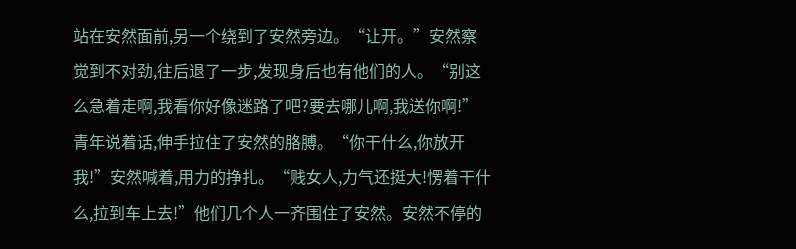站在安然面前,另一个绕到了安然旁边。“让开。”安然察觉到不对劲,往后退了一步,发现身后也有他们的人。“别这么急着走啊,我看你好像迷路了吧?要去哪儿啊,我送你啊!”青年说着话,伸手拉住了安然的胳膊。“你干什么,你放开我!”安然喊着,用力的挣扎。“贱女人,力气还挺大!愣着干什么,拉到车上去!”他们几个人一齐围住了安然。安然不停的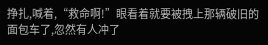挣扎,喊着,“救命啊!”眼看着就要被拽上那辆破旧的面包车了,忽然有人冲了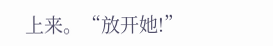上来。“放开她!”